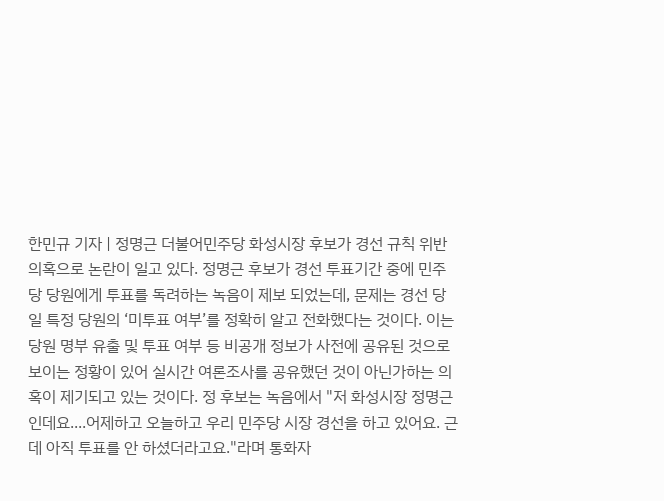한민규 기자 | 정명근 더불어민주당 화성시장 후보가 경선 규칙 위반 의혹으로 논란이 일고 있다. 정명근 후보가 경선 투표기간 중에 민주당 당원에게 투표를 독려하는 녹음이 제보 되었는데, 문제는 경선 당일 특정 당원의 ‘미투표 여부’를 정확히 알고 전화했다는 것이다. 이는 당원 명부 유출 및 투표 여부 등 비공개 정보가 사전에 공유된 것으로 보이는 정황이 있어 실시간 여론조사를 공유했던 것이 아닌가하는 의혹이 제기되고 있는 것이다. 정 후보는 녹음에서 "저 화성시장 정명근인데요....어제하고 오늘하고 우리 민주당 시장 경선을 하고 있어요. 근데 아직 투표를 안 하셨더라고요."라며 통화자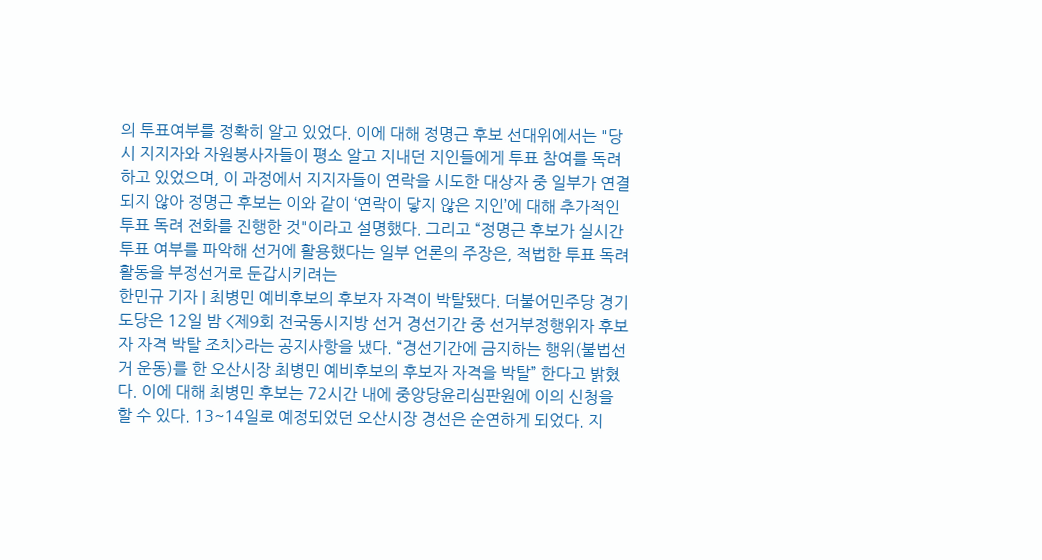의 투표여부를 정확히 알고 있었다. 이에 대해 정명근 후보 선대위에서는 "당시 지지자와 자원봉사자들이 평소 알고 지내던 지인들에게 투표 참여를 독려하고 있었으며, 이 과정에서 지지자들이 연락을 시도한 대상자 중 일부가 연결되지 않아 정명근 후보는 이와 같이 ‘연락이 닿지 않은 지인’에 대해 추가적인 투표 독려 전화를 진행한 것"이라고 설명했다. 그리고 “정명근 후보가 실시간 투표 여부를 파악해 선거에 활용했다는 일부 언론의 주장은, 적법한 투표 독려 활동을 부정선거로 둔갑시키려는
한민규 기자 | 최병민 예비후보의 후보자 자격이 박탈됐다. 더불어민주당 경기도당은 12일 밤 <제9회 전국동시지방 선거 경선기간 중 선거부정행위자 후보자 자격 박탈 조치>라는 공지사항을 냈다. “경선기간에 금지하는 행위(불법선거 운동)를 한 오산시장 최병민 예비후보의 후보자 자격을 박탈” 한다고 밝혔다. 이에 대해 최병민 후보는 72시간 내에 중앙당윤리심판원에 이의 신청을 할 수 있다. 13~14일로 예정되었던 오산시장 경선은 순연하게 되었다. 지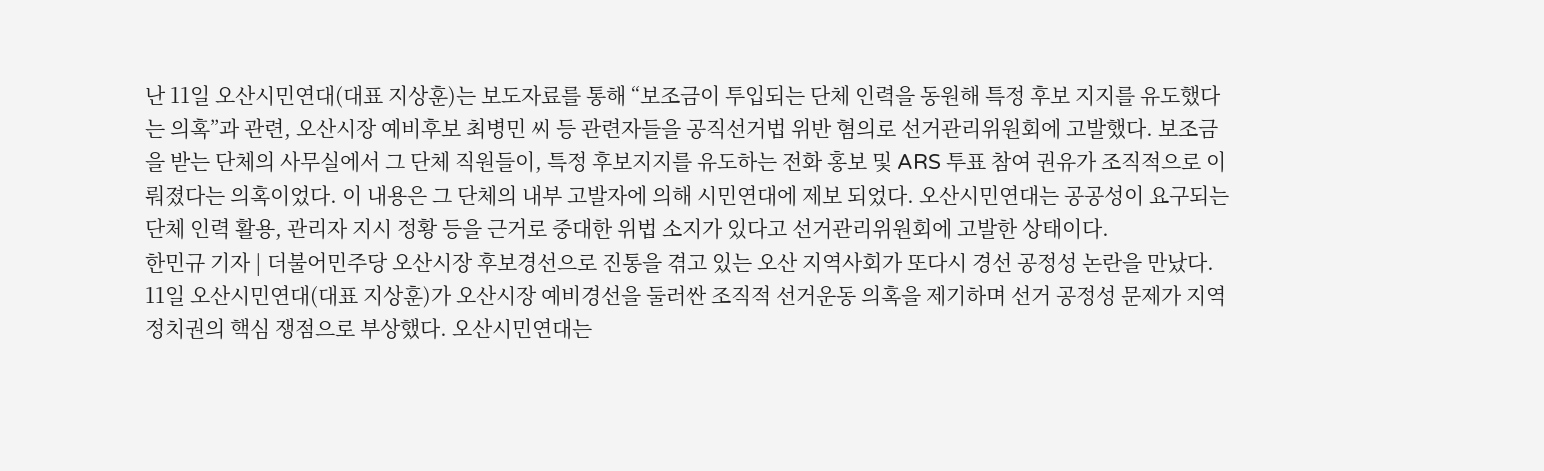난 11일 오산시민연대(대표 지상훈)는 보도자료를 통해 “보조금이 투입되는 단체 인력을 동원해 특정 후보 지지를 유도했다는 의혹”과 관련, 오산시장 예비후보 최병민 씨 등 관련자들을 공직선거법 위반 혐의로 선거관리위원회에 고발했다. 보조금을 받는 단체의 사무실에서 그 단체 직원들이, 특정 후보지지를 유도하는 전화 홍보 및 ARS 투표 참여 권유가 조직적으로 이뤄졌다는 의혹이었다. 이 내용은 그 단체의 내부 고발자에 의해 시민연대에 제보 되었다. 오산시민연대는 공공성이 요구되는 단체 인력 활용, 관리자 지시 정황 등을 근거로 중대한 위법 소지가 있다고 선거관리위원회에 고발한 상태이다.
한민규 기자 | 더불어민주당 오산시장 후보경선으로 진통을 겪고 있는 오산 지역사회가 또다시 경선 공정성 논란을 만났다. 11일 오산시민연대(대표 지상훈)가 오산시장 예비경선을 둘러싼 조직적 선거운동 의혹을 제기하며 선거 공정성 문제가 지역 정치권의 핵심 쟁점으로 부상했다. 오산시민연대는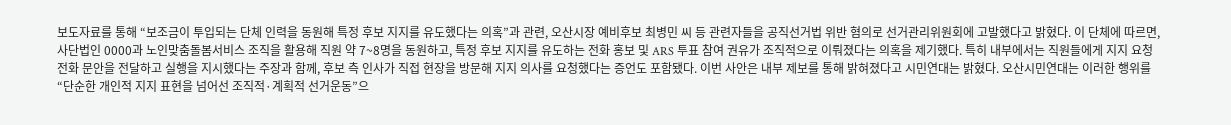보도자료를 통해 “보조금이 투입되는 단체 인력을 동원해 특정 후보 지지를 유도했다는 의혹”과 관련, 오산시장 예비후보 최병민 씨 등 관련자들을 공직선거법 위반 혐의로 선거관리위원회에 고발했다고 밝혔다. 이 단체에 따르면, 사단법인 0000과 노인맞춤돌봄서비스 조직을 활용해 직원 약 7~8명을 동원하고, 특정 후보 지지를 유도하는 전화 홍보 및 ARS 투표 참여 권유가 조직적으로 이뤄졌다는 의혹을 제기했다. 특히 내부에서는 직원들에게 지지 요청 전화 문안을 전달하고 실행을 지시했다는 주장과 함께, 후보 측 인사가 직접 현장을 방문해 지지 의사를 요청했다는 증언도 포함됐다. 이번 사안은 내부 제보를 통해 밝혀졌다고 시민연대는 밝혔다. 오산시민연대는 이러한 행위를 “단순한 개인적 지지 표현을 넘어선 조직적·계획적 선거운동”으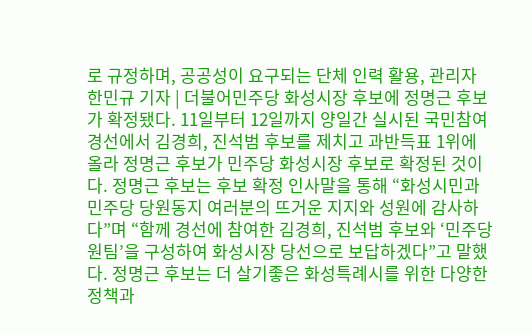로 규정하며, 공공성이 요구되는 단체 인력 활용, 관리자
한민규 기자 | 더불어민주당 화성시장 후보에 정명근 후보가 확정됐다. 11일부터 12일까지 양일간 실시된 국민참여 경선에서 김경희, 진석범 후보를 제치고 과반득표 1위에 올라 정명근 후보가 민주당 화성시장 후보로 확정된 것이다. 정명근 후보는 후보 확정 인사말을 통해 “화성시민과 민주당 당원동지 여러분의 뜨거운 지지와 성원에 감사하다”며 “함께 경선에 참여한 김경희, 진석범 후보와 ‘민주당 원팀’을 구성하여 화성시장 당선으로 보답하겠다”고 말했다. 정명근 후보는 더 살기좋은 화성특례시를 위한 다양한 정책과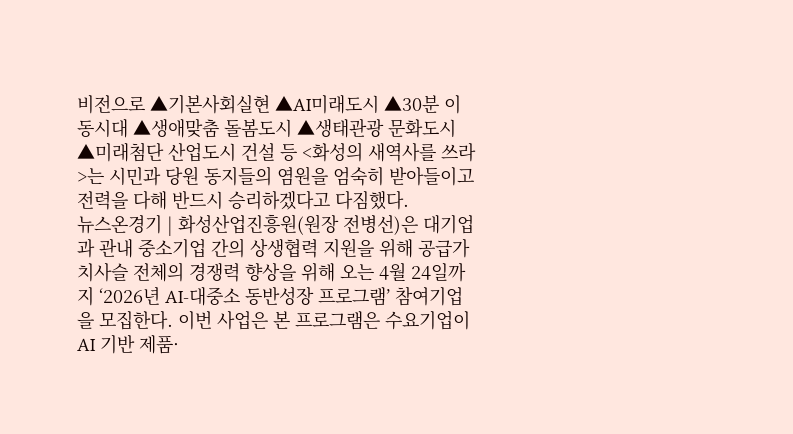비전으로 ▲기본사회실현 ▲AI미래도시 ▲30분 이동시대 ▲생애맞춤 돌봄도시 ▲생태관광 문화도시 ▲미래첨단 산업도시 건설 등 <화성의 새역사를 쓰라>는 시민과 당원 동지들의 염원을 엄숙히 받아들이고 전력을 다해 반드시 승리하겠다고 다짐했다.
뉴스온경기 | 화성산업진흥원(원장 전병선)은 대기업과 관내 중소기업 간의 상생협력 지원을 위해 공급가치사슬 전체의 경쟁력 향상을 위해 오는 4월 24일까지 ‘2026년 AI-대중소 동반성장 프로그램’ 참여기업을 모집한다. 이번 사업은 본 프로그램은 수요기업이 AI 기반 제품·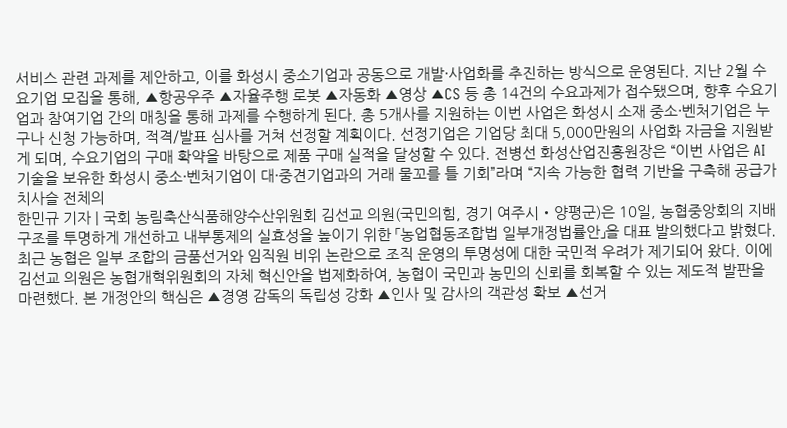서비스 관련 과제를 제안하고, 이를 화성시 중소기업과 공동으로 개발·사업화를 추진하는 방식으로 운영된다. 지난 2월 수요기업 모집을 통해, ▲항공우주 ▲자율주행 로봇 ▲자동화 ▲영상 ▲CS 등 총 14건의 수요과제가 접수됐으며, 향후 수요기업과 참여기업 간의 매칭을 통해 과제를 수행하게 된다. 총 5개사를 지원하는 이번 사업은 화성시 소재 중소·벤처기업은 누구나 신청 가능하며, 적격/발표 심사를 거쳐 선정할 계획이다. 선정기업은 기업당 최대 5,000만원의 사업화 자금을 지원받게 되며, 수요기업의 구매 확약을 바탕으로 제품 구매 실적을 달성할 수 있다. 전병선 화성산업진흥원장은 “이번 사업은 AI 기술을 보유한 화성시 중소·벤처기업이 대·중견기업과의 거래 물꼬를 틀 기회”라며 “지속 가능한 협력 기반을 구축해 공급가치사슬 전체의
한민규 기자 | 국회 농림축산식품해양수산위원회 김선교 의원(국민의힘, 경기 여주시‧양평군)은 10일, 농협중앙회의 지배구조를 투명하게 개선하고 내부통제의 실효성을 높이기 위한 「농업협동조합법 일부개정법률안」을 대표 발의했다고 밝혔다. 최근 농협은 일부 조합의 금품선거와 임직원 비위 논란으로 조직 운영의 투명성에 대한 국민적 우려가 제기되어 왔다. 이에 김선교 의원은 농협개혁위원회의 자체 혁신안을 법제화하여, 농협이 국민과 농민의 신뢰를 회복할 수 있는 제도적 발판을 마련했다. 본 개정안의 핵심은 ▲경영 감독의 독립성 강화 ▲인사 및 감사의 객관성 확보 ▲선거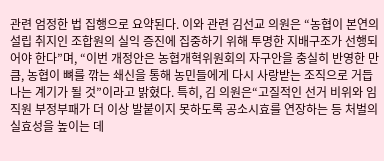관련 엄정한 법 집행으로 요약된다. 이와 관련 김선교 의원은 “농협이 본연의 설립 취지인 조합원의 실익 증진에 집중하기 위해 투명한 지배구조가 선행되어야 한다”며, “이번 개정안은 농협개혁위원회의 자구안을 충실히 반영한 만큼, 농협이 뼈를 깎는 쇄신을 통해 농민들에게 다시 사랑받는 조직으로 거듭나는 계기가 될 것”이라고 밝혔다. 특히, 김 의원은“고질적인 선거 비위와 임직원 부정부패가 더 이상 발붙이지 못하도록 공소시효를 연장하는 등 처벌의 실효성을 높이는 데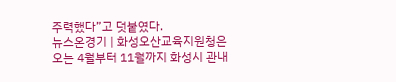주력했다”고 덧붙였다.
뉴스온경기 | 화성오산교육지원청은 오는 4월부터 11월까지 화성시 관내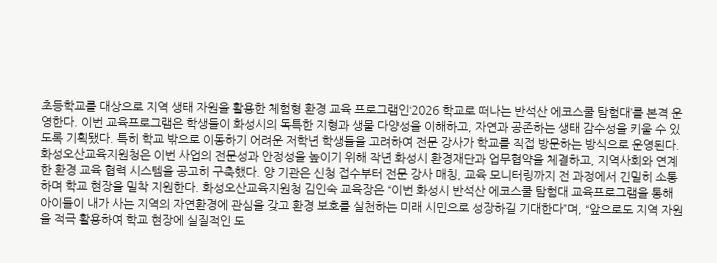초등학교를 대상으로 지역 생태 자원을 활용한 체험형 환경 교육 프로그램인‘2026 학교로 떠나는 반석산 에코스쿨 탐험대’를 본격 운영한다. 이번 교육프로그램은 학생들이 화성시의 독특한 지형과 생물 다양성을 이해하고, 자연과 공존하는 생태 감수성을 키울 수 있도록 기획됐다. 특히 학교 밖으로 이동하기 어려운 저학년 학생들을 고려하여 전문 강사가 학교를 직접 방문하는 방식으로 운영된다. 화성오산교육지원청은 이번 사업의 전문성과 안정성을 높이기 위해 작년 화성시 환경재단과 업무협약을 체결하고, 지역사회와 연계한 환경 교육 협력 시스템을 공고히 구축했다. 양 기관은 신청 접수부터 전문 강사 매칭, 교육 모니터링까지 전 과정에서 긴밀히 소통하며 학교 현장을 밀착 지원한다. 화성오산교육지원청 김인숙 교육장은 “이번 화성시 반석산 에코스쿨 탐험대 교육프로그램을 통해 아이들이 내가 사는 지역의 자연환경에 관심을 갖고 환경 보호를 실천하는 미래 시민으로 성장하길 기대한다”며, “앞으로도 지역 자원을 적극 활용하여 학교 현장에 실질적인 도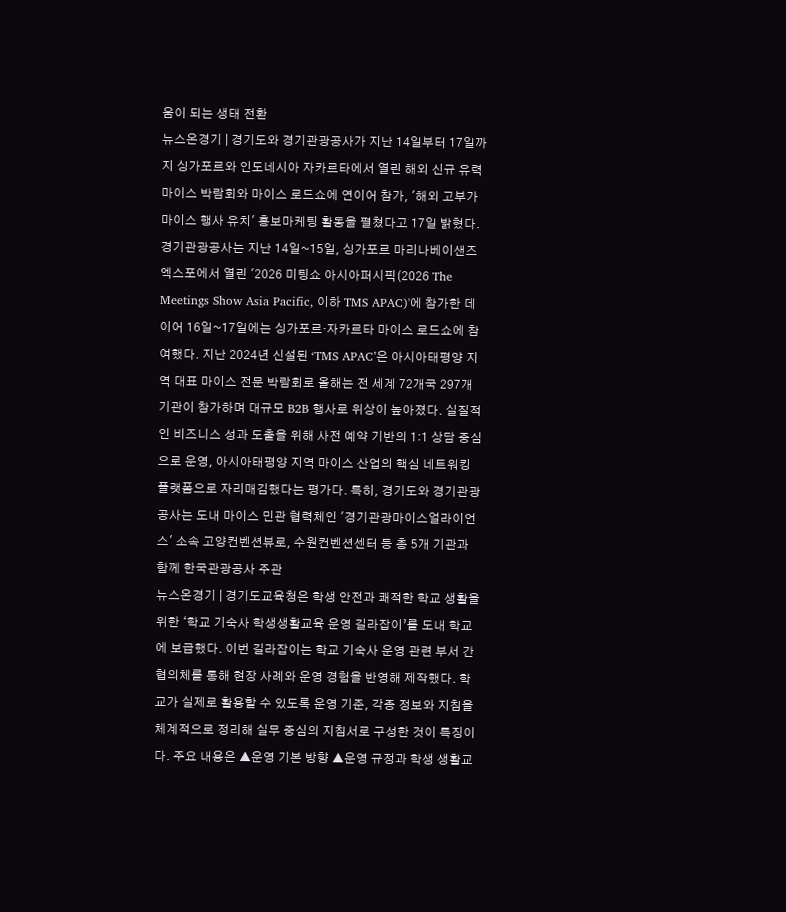움이 되는 생태 전환
뉴스온경기 | 경기도와 경기관광공사가 지난 14일부터 17일까지 싱가포르와 인도네시아 자카르타에서 열린 해외 신규 유력 마이스 박람회와 마이스 로드쇼에 연이어 참가, '해외 고부가 마이스 행사 유치' 홍보마케팅 활동을 펼쳤다고 17일 밝혔다. 경기관광공사는 지난 14일~15일, 싱가포르 마리나베이샌즈 엑스포에서 열린 '2026 미팅쇼 아시아퍼시픽(2026 The Meetings Show Asia Pacific, 이하 TMS APAC)'에 참가한 데 이어 16일~17일에는 싱가포르·자카르타 마이스 로드쇼에 참여했다. 지난 2024년 신설된 ‘TMS APAC’은 아시아태평양 지역 대표 마이스 전문 박람회로 올해는 전 세계 72개국 297개 기관이 참가하며 대규모 B2B 행사로 위상이 높아졌다. 실질적인 비즈니스 성과 도출을 위해 사전 예약 기반의 1:1 상담 중심으로 운영, 아시아태평양 지역 마이스 산업의 핵심 네트워킹 플랫폼으로 자리매김했다는 평가다. 특히, 경기도와 경기관광공사는 도내 마이스 민관 협력체인 '경기관광마이스얼라이언스' 소속 고양컨벤션뷰로, 수원컨벤션센터 등 총 5개 기관과 함께 한국관광공사 주관
뉴스온경기 | 경기도교육청은 학생 안전과 쾌적한 학교 생활을 위한 ‘학교 기숙사 학생생활교육 운영 길라잡이’를 도내 학교에 보급했다. 이번 길라잡이는 학교 기숙사 운영 관련 부서 간 협의체를 통해 현장 사례와 운영 경험을 반영해 제작했다. 학교가 실제로 활용할 수 있도록 운영 기준, 각종 정보와 지침을 체계적으로 정리해 실무 중심의 지침서로 구성한 것이 특징이다. 주요 내용은 ▲운영 기본 방향 ▲운영 규정과 학생 생활교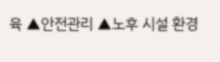육 ▲안전관리 ▲노후 시설 환경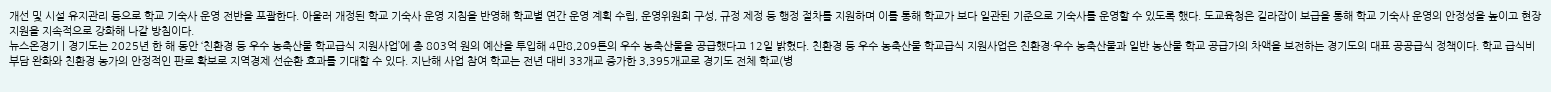개선 및 시설 유지관리 등으로 학교 기숙사 운영 전반을 포괄한다. 아울러 개정된 학교 기숙사 운영 지침을 반영해 학교별 연간 운영 계획 수립, 운영위원회 구성, 규정 제정 등 행정 절차를 지원하며 이를 통해 학교가 보다 일관된 기준으로 기숙사를 운영할 수 있도록 했다. 도교육청은 길라잡이 보급을 통해 학교 기숙사 운영의 안정성을 높이고 현장 지원을 지속적으로 강화해 나갈 방침이다.
뉴스온경기 | 경기도는 2025년 한 해 동안 ‘친환경 등 우수 농축산물 학교급식 지원사업’에 총 803억 원의 예산을 투입해 4만8,209톤의 우수 농축산물을 공급했다고 12일 밝혔다. 친환경 등 우수 농축산물 학교급식 지원사업은 친환경·우수 농축산물과 일반 농산물 학교 공급가의 차액을 보전하는 경기도의 대표 공공급식 정책이다. 학교 급식비 부담 완화와 친환경 농가의 안정적인 판로 확보로 지역경제 선순환 효과를 기대할 수 있다. 지난해 사업 참여 학교는 전년 대비 33개교 증가한 3,395개교로 경기도 전체 학교(병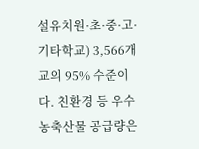설유치원·초·중·고·기타학교) 3,566개교의 95% 수준이다. 친환경 등 우수 농축산물 공급량은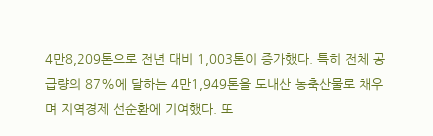4만8,209톤으로 전년 대비 1,003톤이 증가했다. 특히 전체 공급량의 87%에 달하는 4만1,949톤을 도내산 농축산물로 채우며 지역경제 선순환에 기여했다. 또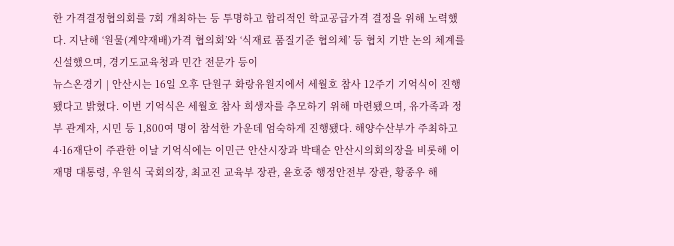한 가격결정협의회를 7회 개최하는 등 투명하고 합리적인 학교공급가격 결정을 위해 노력했다. 지난해 ‘원물(계약재배)가격 협의회’와 ‘식재료 품질기준 협의체’ 등 협치 기반 논의 체계를 신설했으며, 경기도교육청과 민간 전문가 등이
뉴스온경기 | 안산시는 16일 오후 단원구 화랑유원지에서 세월호 참사 12주기 기억식이 진행됐다고 밝혔다. 이번 기억식은 세월호 참사 희생자를 추모하기 위해 마련됐으며, 유가족과 정부 관계자, 시민 등 1,800여 명이 참석한 가운데 엄숙하게 진행됐다. 해양수산부가 주최하고 4·16재단이 주관한 이날 기억식에는 이민근 안산시장과 박태순 안산시의회의장을 비롯해 이재명 대통령, 우원식 국회의장, 최교진 교육부 장관, 윤호중 행정안전부 장관, 황종우 해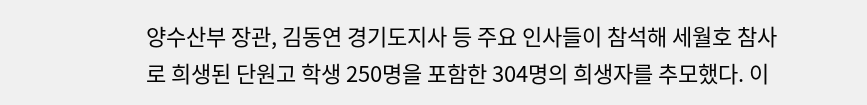양수산부 장관, 김동연 경기도지사 등 주요 인사들이 참석해 세월호 참사로 희생된 단원고 학생 250명을 포함한 304명의 희생자를 추모했다. 이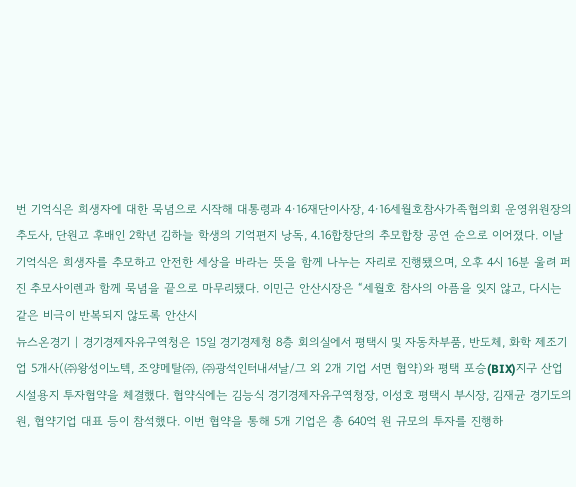번 기억식은 희생자에 대한 묵념으로 시작해 대통령과 4·16재단이사장, 4·16세월호참사가족협의회 운영위원장의 추도사, 단원고 후배인 2학년 김하늘 학생의 기억편지 낭독, 4.16합창단의 추모합창 공연 순으로 이어졌다. 이날 기억식은 희생자를 추모하고 안전한 세상을 바라는 뜻을 함께 나누는 자리로 진행됐으며, 오후 4시 16분 울려 퍼진 추모사이렌과 함께 묵념을 끝으로 마무리됐다. 이민근 안산시장은 “세월호 참사의 아픔을 잊지 않고, 다시는 같은 비극이 반복되지 않도록 안산시
뉴스온경기 | 경기경제자유구역청은 15일 경기경제청 8층 회의실에서 평택시 및 자동차부품, 반도체, 화학 제조기업 5개사(㈜왕성이노텍, 조양메탈㈜, ㈜광석인터내셔날/그 외 2개 기업 서면 협약)와 평택 포승(BIX)지구 산업시설용지 투자협약을 체결했다. 협약식에는 김능식 경기경제자유구역청장, 이성호 평택시 부시장, 김재균 경기도의원, 협약기업 대표 등이 참석했다. 이번 협약을 통해 5개 기업은 총 640억 원 규모의 투자를 진행하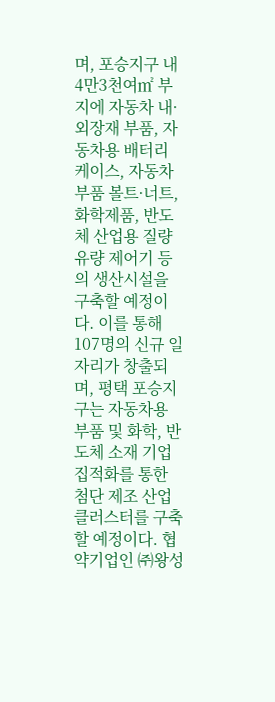며, 포승지구 내 4만3천여㎡ 부지에 자동차 내·외장재 부품, 자동차용 배터리 케이스, 자동차 부품 볼트·너트, 화학제품, 반도체 산업용 질량유량 제어기 등의 생산시설을 구축할 예정이다. 이를 통해 107명의 신규 일자리가 창출되며, 평택 포승지구는 자동차용 부품 및 화학, 반도체 소재 기업 집적화를 통한 첨단 제조 산업 클러스터를 구축할 예정이다. 협약기업인 ㈜왕성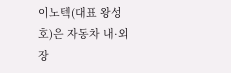이노텍(대표 왕성호)은 자동차 내·외장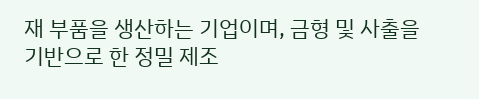재 부품을 생산하는 기업이며, 금형 및 사출을 기반으로 한 정밀 제조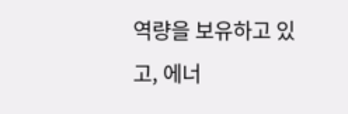역량을 보유하고 있고, 에너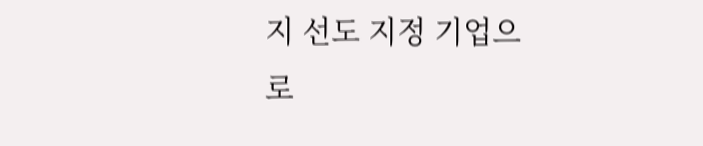지 선도 지정 기업으로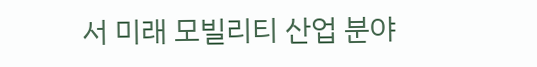서 미래 모빌리티 산업 분야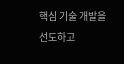핵심 기술 개발을 선도하고